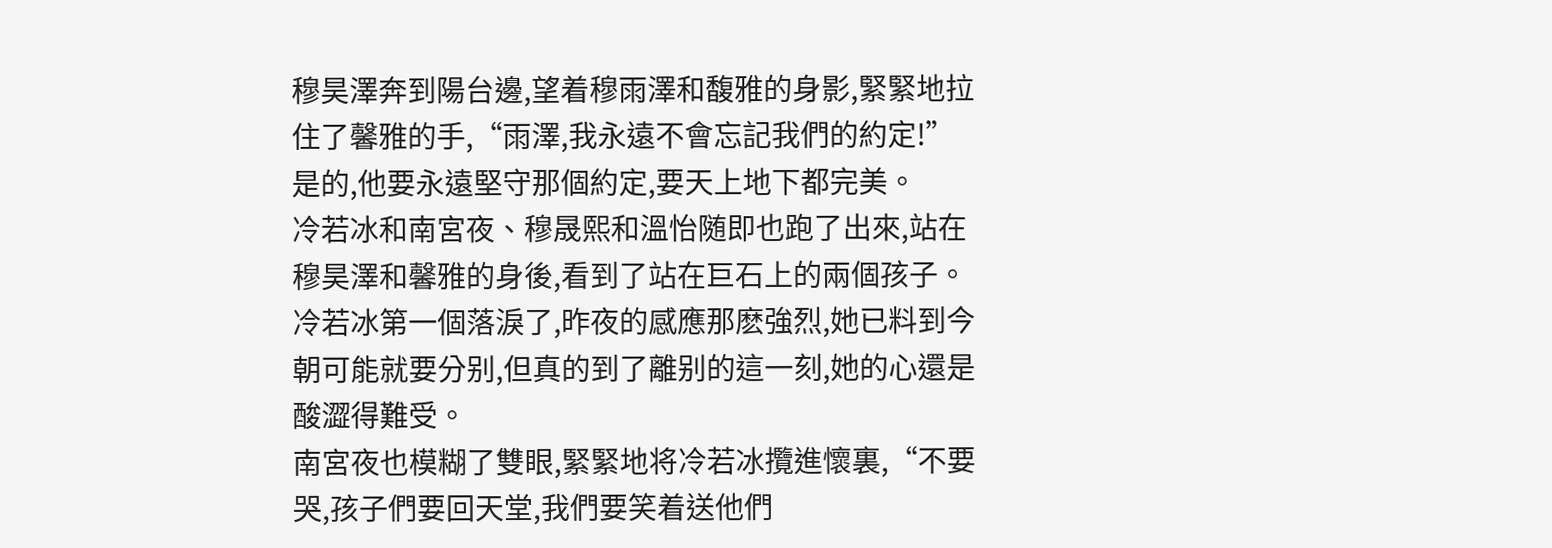穆昊澤奔到陽台邊,望着穆雨澤和馥雅的身影,緊緊地拉住了馨雅的手,“雨澤,我永遠不會忘記我們的約定!”
是的,他要永遠堅守那個約定,要天上地下都完美。
冷若冰和南宮夜、穆晟熙和溫怡随即也跑了出來,站在穆昊澤和馨雅的身後,看到了站在巨石上的兩個孩子。
冷若冰第一個落淚了,昨夜的感應那麽強烈,她已料到今朝可能就要分别,但真的到了離别的這一刻,她的心還是酸澀得難受。
南宮夜也模糊了雙眼,緊緊地将冷若冰攬進懷裏,“不要哭,孩子們要回天堂,我們要笑着送他們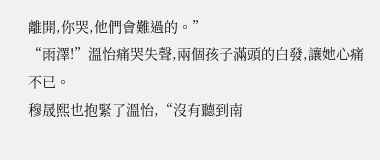離開,你哭,他們會難過的。”
“雨澤!”溫怡痛哭失聲,兩個孩子滿頭的白發,讓她心痛不已。
穆晟熙也抱緊了溫怡,“沒有聽到南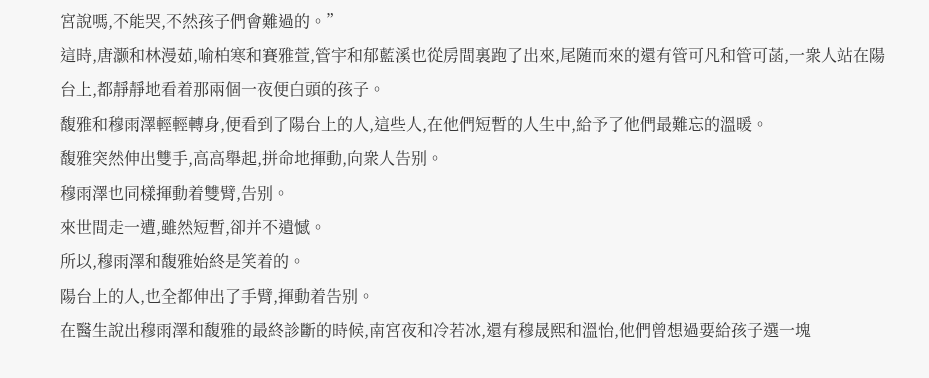宮說嗎,不能哭,不然孩子們會難過的。”
這時,唐灏和林漫茹,喻柏寒和賽雅萱,管宇和郁藍溪也從房間裏跑了出來,尾随而來的還有管可凡和管可菡,一衆人站在陽台上,都靜靜地看着那兩個一夜便白頭的孩子。
馥雅和穆雨澤輕輕轉身,便看到了陽台上的人,這些人,在他們短暫的人生中,給予了他們最難忘的溫暖。
馥雅突然伸出雙手,高高舉起,拼命地揮動,向衆人告别。
穆雨澤也同樣揮動着雙臂,告别。
來世間走一遭,雖然短暫,卻并不遺憾。
所以,穆雨澤和馥雅始終是笑着的。
陽台上的人,也全都伸出了手臂,揮動着告别。
在醫生說出穆雨澤和馥雅的最終診斷的時候,南宮夜和冷若冰,還有穆晟熙和溫怡,他們曾想過要給孩子選一塊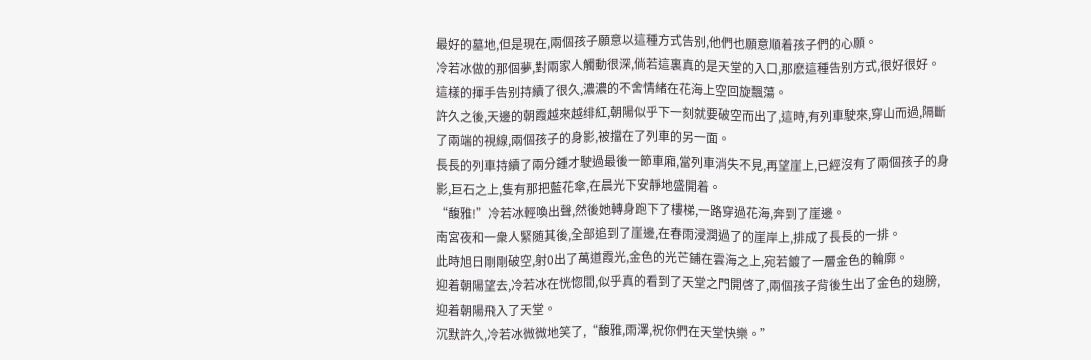最好的墓地,但是現在,兩個孩子願意以這種方式告别,他們也願意順着孩子們的心願。
冷若冰做的那個夢,對兩家人觸動很深,倘若這裏真的是天堂的入口,那麽這種告别方式,很好很好。
這樣的揮手告别持續了很久,濃濃的不舍情緒在花海上空回旋飄蕩。
許久之後,天邊的朝霞越來越绯紅,朝陽似乎下一刻就要破空而出了,這時,有列車駛來,穿山而過,隔斷了兩端的視線,兩個孩子的身影,被擋在了列車的另一面。
長長的列車持續了兩分鍾才駛過最後一節車廂,當列車消失不見,再望崖上,已經沒有了兩個孩子的身影,巨石之上,隻有那把藍花傘,在晨光下安靜地盛開着。
“馥雅!”冷若冰輕喚出聲,然後她轉身跑下了樓梯,一路穿過花海,奔到了崖邊。
南宮夜和一衆人緊随其後,全部追到了崖邊,在春雨浸潤過了的崖岸上,排成了長長的一排。
此時旭日剛剛破空,射0出了萬道霞光,金色的光芒鋪在雲海之上,宛若鍍了一層金色的輪廓。
迎着朝陽望去,冷若冰在恍惚間,似乎真的看到了天堂之門開啓了,兩個孩子背後生出了金色的翅膀,迎着朝陽飛入了天堂。
沉默許久,冷若冰微微地笑了,“馥雅,雨澤,祝你們在天堂快樂。”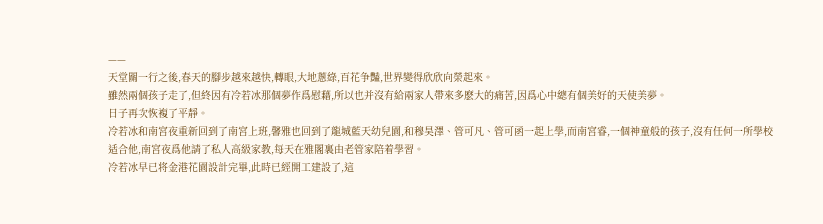——
天堂關一行之後,春天的腳步越來越快,轉眼,大地蔥綠,百花争豔,世界變得欣欣向榮起來。
雖然兩個孩子走了,但終因有冷若冰那個夢作爲慰藉,所以也并沒有給兩家人帶來多麽大的痛苦,因爲心中總有個美好的天使美夢。
日子再次恢複了平靜。
冷若冰和南宮夜重新回到了南宮上班,馨雅也回到了龍城藍天幼兒園,和穆昊澤、管可凡、管可函一起上學,而南宮睿,一個神童般的孩子,沒有任何一所學校适合他,南宮夜爲他請了私人高級家教,每天在雅閣裏由老管家陪着學習。
冷若冰早已将金港花園設計完畢,此時已經開工建設了,這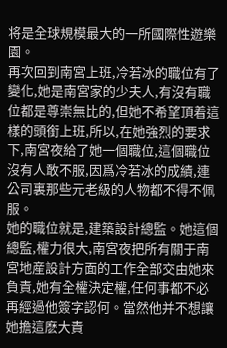将是全球規模最大的一所國際性遊樂園。
再次回到南宮上班,冷若冰的職位有了變化,她是南宮家的少夫人,有沒有職位都是尊崇無比的,但她不希望頂着這樣的頭銜上班,所以,在她強烈的要求下,南宮夜給了她一個職位,這個職位沒有人敢不服,因爲冷若冰的成績,連公司裏那些元老級的人物都不得不佩服。
她的職位就是,建築設計總監。她這個總監,權力很大,南宮夜把所有關于南宮地産設計方面的工作全部交由她來負責,她有全權決定權,任何事都不必再經過他簽字認何。當然他并不想讓她擔這麽大責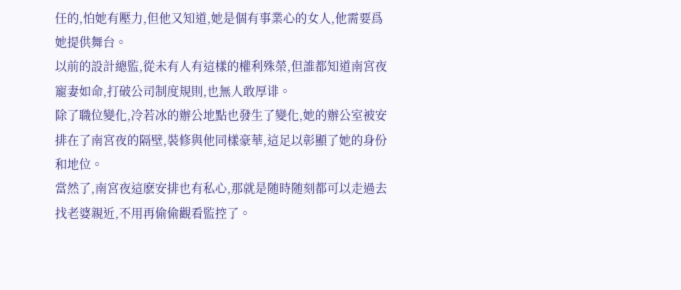任的,怕她有壓力,但他又知道,她是個有事業心的女人,他需要爲她提供舞台。
以前的設計總監,從未有人有這樣的權利殊榮,但誰都知道南宮夜寵妻如命,打破公司制度規則,也無人敢厚诽。
除了職位變化,冷若冰的辦公地點也發生了變化,她的辦公室被安排在了南宮夜的隔壁,裝修與他同樣豪華,這足以彰顯了她的身份和地位。
當然了,南宮夜這麽安排也有私心,那就是随時随刻都可以走過去找老婆親近,不用再偷偷觀看監控了。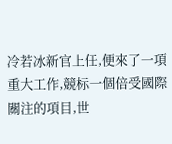冷若冰新官上任,便來了一項重大工作,競标一個倍受國際關注的項目,世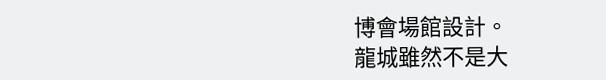博會場館設計。
龍城雖然不是大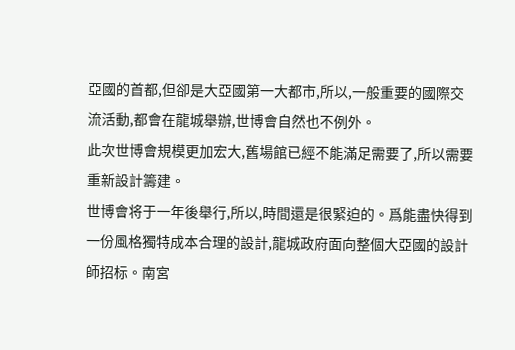亞國的首都,但卻是大亞國第一大都市,所以,一般重要的國際交流活動,都會在龍城舉辦,世博會自然也不例外。
此次世博會規模更加宏大,舊場館已經不能滿足需要了,所以需要重新設計籌建。
世博會将于一年後舉行,所以,時間還是很緊迫的。爲能盡快得到一份風格獨特成本合理的設計,龍城政府面向整個大亞國的設計師招标。南宮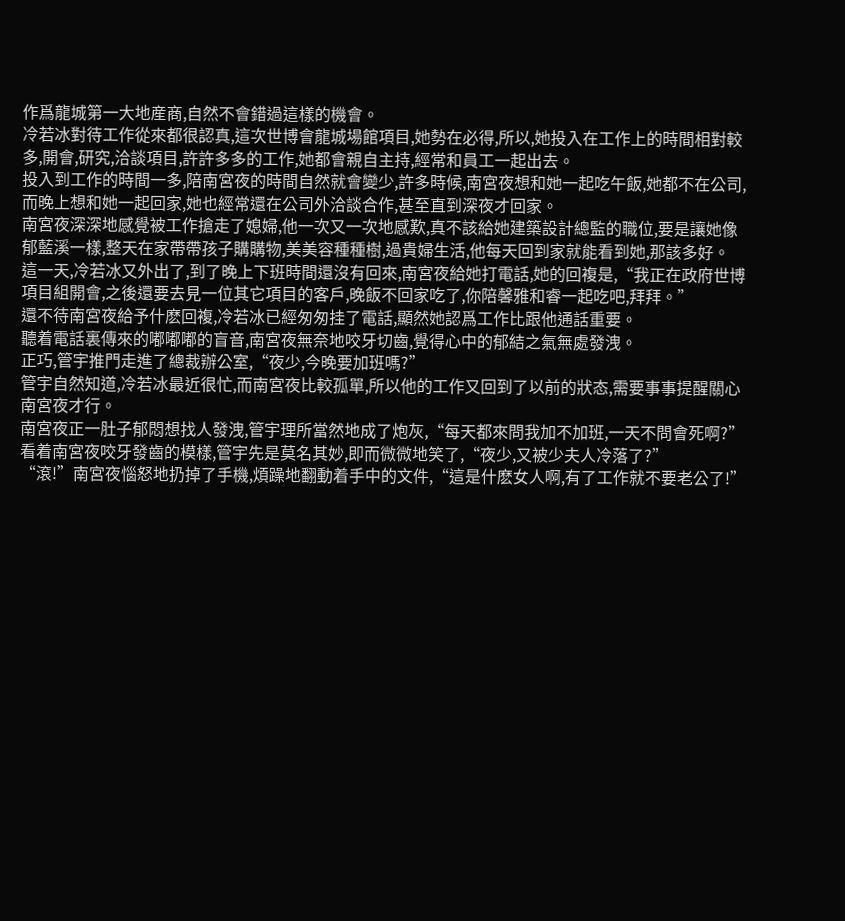作爲龍城第一大地産商,自然不會錯過這樣的機會。
冷若冰對待工作從來都很認真,這次世博會龍城場館項目,她勢在必得,所以,她投入在工作上的時間相對較多,開會,研究,洽談項目,許許多多的工作,她都會親自主持,經常和員工一起出去。
投入到工作的時間一多,陪南宮夜的時間自然就會變少,許多時候,南宮夜想和她一起吃午飯,她都不在公司,而晚上想和她一起回家,她也經常還在公司外洽談合作,甚至直到深夜才回家。
南宮夜深深地感覺被工作搶走了媳婦,他一次又一次地感歎,真不該給她建築設計總監的職位,要是讓她像郁藍溪一樣,整天在家帶帶孩子購購物,美美容種種樹,過貴婦生活,他每天回到家就能看到她,那該多好。
這一天,冷若冰又外出了,到了晚上下班時間還沒有回來,南宮夜給她打電話,她的回複是,“我正在政府世博項目組開會,之後還要去見一位其它項目的客戶,晚飯不回家吃了,你陪馨雅和睿一起吃吧,拜拜。”
還不待南宮夜給予什麽回複,冷若冰已經匆匆挂了電話,顯然她認爲工作比跟他通話重要。
聽着電話裏傳來的嘟嘟嘟的盲音,南宮夜無奈地咬牙切齒,覺得心中的郁結之氣無處發洩。
正巧,管宇推門走進了總裁辦公室,“夜少,今晚要加班嗎?”
管宇自然知道,冷若冰最近很忙,而南宮夜比較孤單,所以他的工作又回到了以前的狀态,需要事事提醒關心南宮夜才行。
南宮夜正一肚子郁悶想找人發洩,管宇理所當然地成了炮灰,“每天都來問我加不加班,一天不問會死啊?”
看着南宮夜咬牙發齒的模樣,管宇先是莫名其妙,即而微微地笑了,“夜少,又被少夫人冷落了?”
“滾!”南宮夜惱怒地扔掉了手機,煩躁地翻動着手中的文件,“這是什麽女人啊,有了工作就不要老公了!”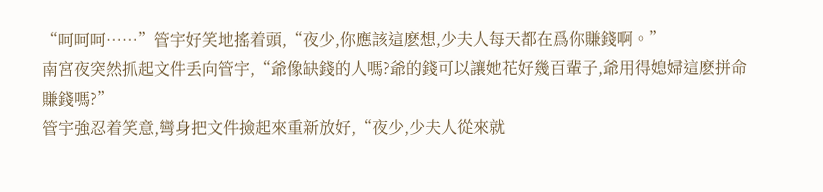“呵呵呵……”管宇好笑地搖着頭,“夜少,你應該這麽想,少夫人每天都在爲你賺錢啊。”
南宮夜突然抓起文件丢向管宇,“爺像缺錢的人嗎?爺的錢可以讓她花好幾百輩子,爺用得媳婦這麽拼命賺錢嗎?”
管宇強忍着笑意,彎身把文件撿起來重新放好,“夜少,少夫人從來就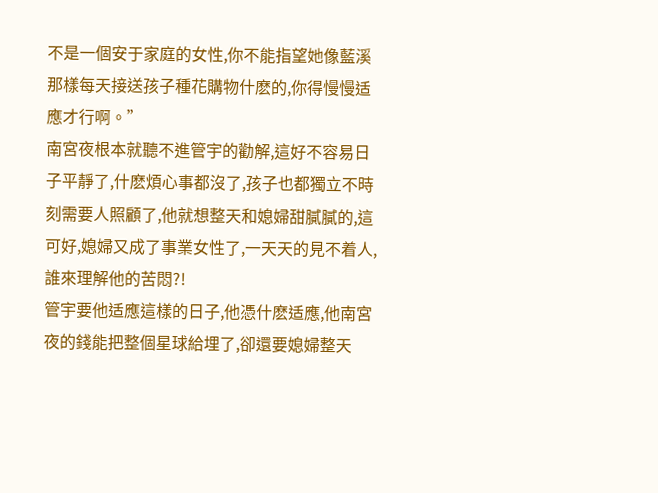不是一個安于家庭的女性,你不能指望她像藍溪那樣每天接送孩子種花購物什麽的,你得慢慢适應才行啊。”
南宮夜根本就聽不進管宇的勸解,這好不容易日子平靜了,什麽煩心事都沒了,孩子也都獨立不時刻需要人照顧了,他就想整天和媳婦甜膩膩的,這可好,媳婦又成了事業女性了,一天天的見不着人,誰來理解他的苦悶?!
管宇要他适應這樣的日子,他憑什麽适應,他南宮夜的錢能把整個星球給埋了,卻還要媳婦整天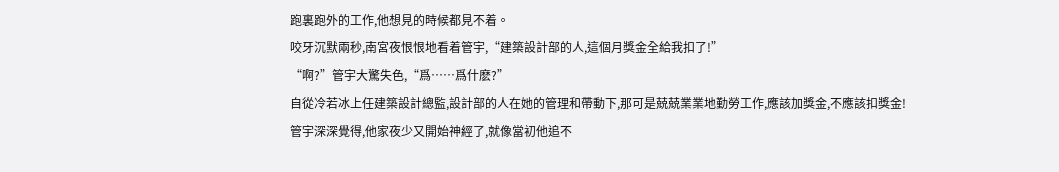跑裏跑外的工作,他想見的時候都見不着。
咬牙沉默兩秒,南宮夜恨恨地看着管宇,“建築設計部的人,這個月獎金全給我扣了!”
“啊?”管宇大驚失色,“爲……爲什麽?”
自從冷若冰上任建築設計總監,設計部的人在她的管理和帶動下,那可是兢兢業業地勤勞工作,應該加獎金,不應該扣獎金!
管宇深深覺得,他家夜少又開始神經了,就像當初他追不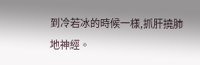到冷若冰的時候一樣,抓肝撓肺地神經。